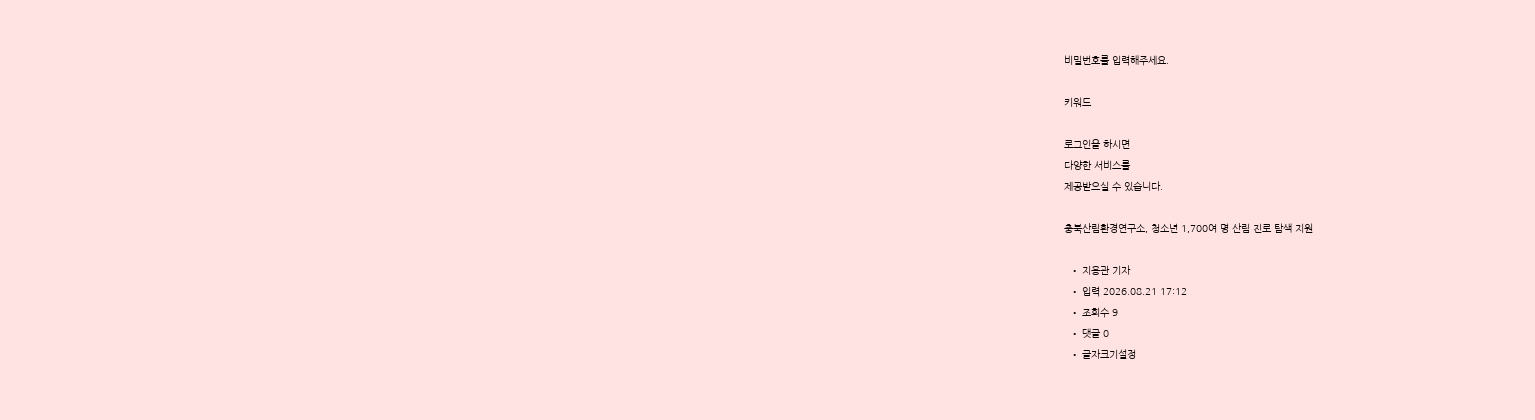비밀번호를 입력해주세요.

키워드

로그인을 하시면
다양한 서비스를
제공받으실 수 있습니다.

충북산림환경연구소, 청소년 1,700여 명 산림 진로 탐색 지원

  • 지용관 기자
  • 입력 2026.08.21 17:12
  • 조회수 9
  • 댓글 0
  • 글자크기설정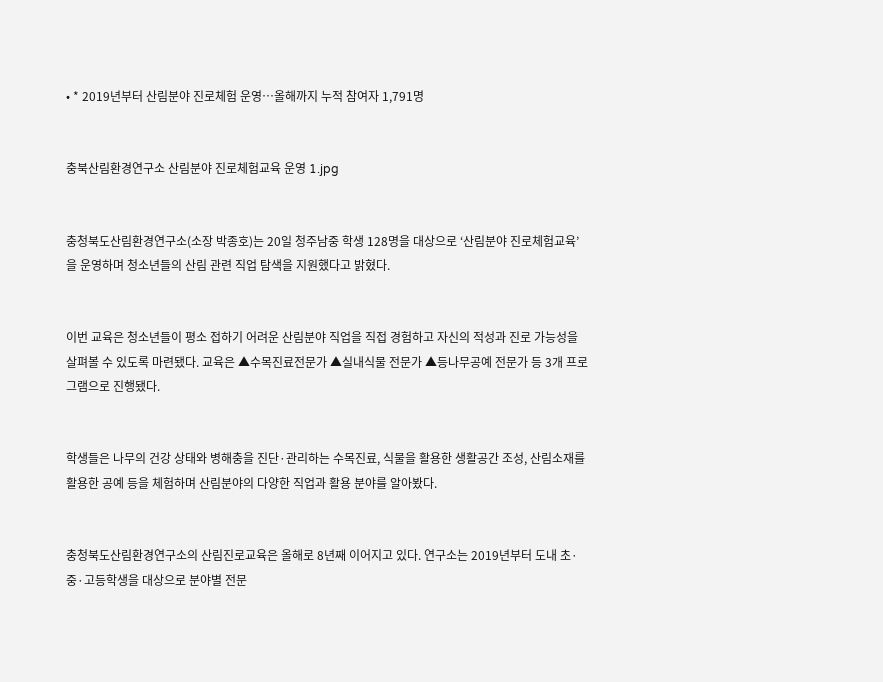• * 2019년부터 산림분야 진로체험 운영…올해까지 누적 참여자 1,791명


충북산림환경연구소 산림분야 진로체험교육 운영 1.jpg


충청북도산림환경연구소(소장 박종호)는 20일 청주남중 학생 128명을 대상으로 ‘산림분야 진로체험교육’을 운영하며 청소년들의 산림 관련 직업 탐색을 지원했다고 밝혔다.


이번 교육은 청소년들이 평소 접하기 어려운 산림분야 직업을 직접 경험하고 자신의 적성과 진로 가능성을 살펴볼 수 있도록 마련됐다. 교육은 ▲수목진료전문가 ▲실내식물 전문가 ▲등나무공예 전문가 등 3개 프로그램으로 진행됐다.


학생들은 나무의 건강 상태와 병해충을 진단·관리하는 수목진료, 식물을 활용한 생활공간 조성, 산림소재를 활용한 공예 등을 체험하며 산림분야의 다양한 직업과 활용 분야를 알아봤다.


충청북도산림환경연구소의 산림진로교육은 올해로 8년째 이어지고 있다. 연구소는 2019년부터 도내 초·중·고등학생을 대상으로 분야별 전문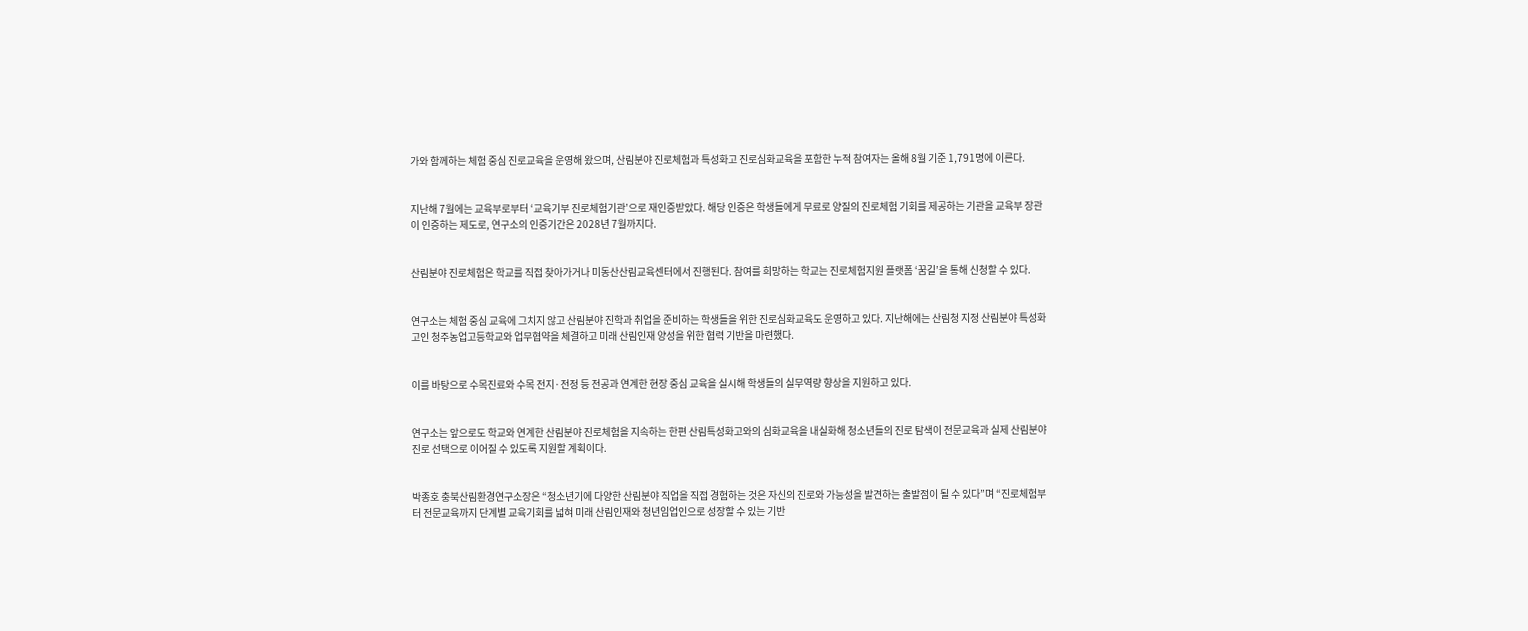가와 함께하는 체험 중심 진로교육을 운영해 왔으며, 산림분야 진로체험과 특성화고 진로심화교육을 포함한 누적 참여자는 올해 8월 기준 1,791명에 이른다.


지난해 7월에는 교육부로부터 ‘교육기부 진로체험기관’으로 재인증받았다. 해당 인증은 학생들에게 무료로 양질의 진로체험 기회를 제공하는 기관을 교육부 장관이 인증하는 제도로, 연구소의 인증기간은 2028년 7월까지다.


산림분야 진로체험은 학교를 직접 찾아가거나 미동산산림교육센터에서 진행된다. 참여를 희망하는 학교는 진로체험지원 플랫폼 ‘꿈길’을 통해 신청할 수 있다.


연구소는 체험 중심 교육에 그치지 않고 산림분야 진학과 취업을 준비하는 학생들을 위한 진로심화교육도 운영하고 있다. 지난해에는 산림청 지정 산림분야 특성화고인 청주농업고등학교와 업무협약을 체결하고 미래 산림인재 양성을 위한 협력 기반을 마련했다.


이를 바탕으로 수목진료와 수목 전지·전정 등 전공과 연계한 현장 중심 교육을 실시해 학생들의 실무역량 향상을 지원하고 있다.


연구소는 앞으로도 학교와 연계한 산림분야 진로체험을 지속하는 한편 산림특성화고와의 심화교육을 내실화해 청소년들의 진로 탐색이 전문교육과 실제 산림분야 진로 선택으로 이어질 수 있도록 지원할 계획이다.


박종호 충북산림환경연구소장은 “청소년기에 다양한 산림분야 직업을 직접 경험하는 것은 자신의 진로와 가능성을 발견하는 출발점이 될 수 있다”며 “진로체험부터 전문교육까지 단계별 교육기회를 넓혀 미래 산림인재와 청년임업인으로 성장할 수 있는 기반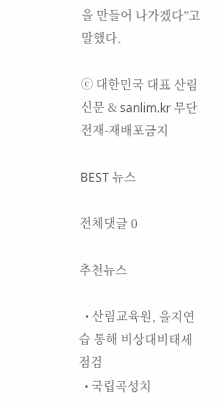을 만들어 나가겠다”고 말했다.

ⓒ 대한민국 대표 산림신문 & sanlim.kr 무단전재-재배포금지

BEST 뉴스

전체댓글 0

추천뉴스

  • 산림교육원, 을지연습 통해 비상대비태세 점검
  • 국립곡성치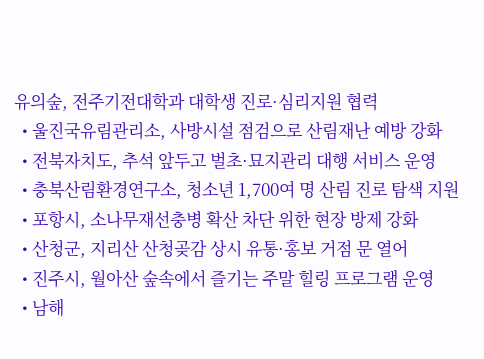유의숲, 전주기전대학과 대학생 진로·심리지원 협력
  • 울진국유림관리소, 사방시설 점검으로 산림재난 예방 강화
  • 전북자치도, 추석 앞두고 벌초·묘지관리 대행 서비스 운영
  • 충북산림환경연구소, 청소년 1,700여 명 산림 진로 탐색 지원
  • 포항시, 소나무재선충병 확산 차단 위한 현장 방제 강화
  • 산청군, 지리산 산청곶감 상시 유통·홍보 거점 문 열어
  • 진주시, 월아산 숲속에서 즐기는 주말 힐링 프로그램 운영
  • 남해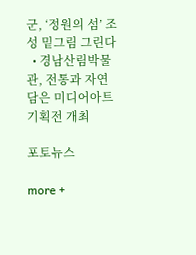군, ‘정원의 섬’ 조성 밑그림 그린다
  • 경남산림박물관, 전통과 자연 담은 미디어아트 기획전 개최

포토뉴스

more +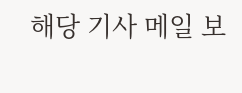해당 기사 메일 보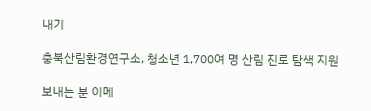내기

충북산림환경연구소, 청소년 1,700여 명 산림 진로 탐색 지원

보내는 분 이메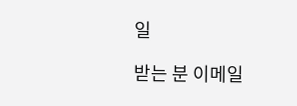일

받는 분 이메일